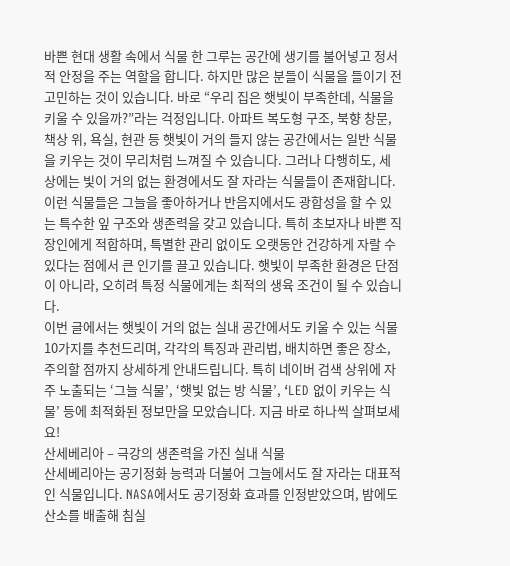바쁜 현대 생활 속에서 식물 한 그루는 공간에 생기를 불어넣고 정서적 안정을 주는 역할을 합니다. 하지만 많은 분들이 식물을 들이기 전 고민하는 것이 있습니다. 바로 “우리 집은 햇빛이 부족한데, 식물을 키울 수 있을까?”라는 걱정입니다. 아파트 복도형 구조, 북향 창문, 책상 위, 욕실, 현관 등 햇빛이 거의 들지 않는 공간에서는 일반 식물을 키우는 것이 무리처럼 느껴질 수 있습니다. 그러나 다행히도, 세상에는 빛이 거의 없는 환경에서도 잘 자라는 식물들이 존재합니다.
이런 식물들은 그늘을 좋아하거나 반음지에서도 광합성을 할 수 있는 특수한 잎 구조와 생존력을 갖고 있습니다. 특히 초보자나 바쁜 직장인에게 적합하며, 특별한 관리 없이도 오랫동안 건강하게 자랄 수 있다는 점에서 큰 인기를 끌고 있습니다. 햇빛이 부족한 환경은 단점이 아니라, 오히려 특정 식물에게는 최적의 생육 조건이 될 수 있습니다.
이번 글에서는 햇빛이 거의 없는 실내 공간에서도 키울 수 있는 식물 10가지를 추천드리며, 각각의 특징과 관리법, 배치하면 좋은 장소, 주의할 점까지 상세하게 안내드립니다. 특히 네이버 검색 상위에 자주 노출되는 ‘그늘 식물’, ‘햇빛 없는 방 식물’, ‘LED 없이 키우는 식물’ 등에 최적화된 정보만을 모았습니다. 지금 바로 하나씩 살펴보세요!
산세베리아 – 극강의 생존력을 가진 실내 식물
산세베리아는 공기정화 능력과 더불어 그늘에서도 잘 자라는 대표적인 식물입니다. NASA에서도 공기정화 효과를 인정받았으며, 밤에도 산소를 배출해 침실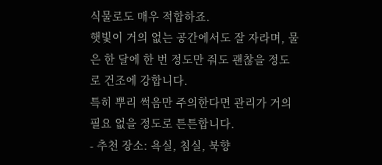식물로도 매우 적합하죠.
햇빛이 거의 없는 공간에서도 잘 자라며, 물은 한 달에 한 번 정도만 줘도 괜찮을 정도로 건조에 강합니다.
특히 뿌리 썩음만 주의한다면 관리가 거의 필요 없을 정도로 튼튼합니다.
- 추천 장소: 욕실, 침실, 북향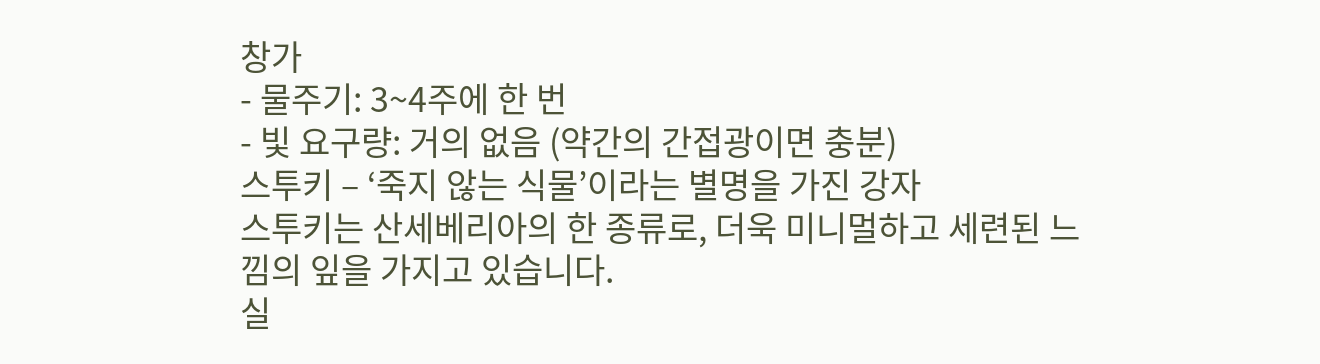창가
- 물주기: 3~4주에 한 번
- 빛 요구량: 거의 없음 (약간의 간접광이면 충분)
스투키 – ‘죽지 않는 식물’이라는 별명을 가진 강자
스투키는 산세베리아의 한 종류로, 더욱 미니멀하고 세련된 느낌의 잎을 가지고 있습니다.
실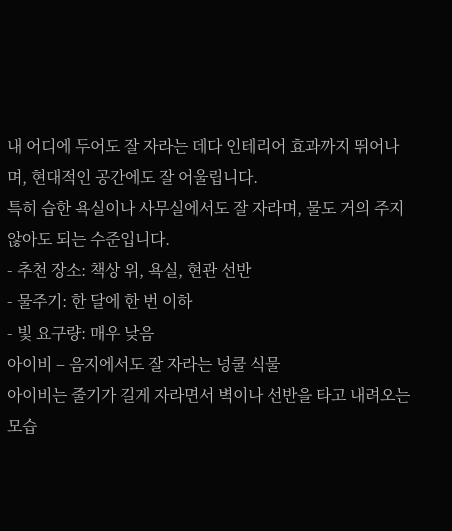내 어디에 두어도 잘 자라는 데다 인테리어 효과까지 뛰어나며, 현대적인 공간에도 잘 어울립니다.
특히 습한 욕실이나 사무실에서도 잘 자라며, 물도 거의 주지 않아도 되는 수준입니다.
- 추천 장소: 책상 위, 욕실, 현관 선반
- 물주기: 한 달에 한 번 이하
- 빛 요구량: 매우 낮음
아이비 – 음지에서도 잘 자라는 넝쿨 식물
아이비는 줄기가 길게 자라면서 벽이나 선반을 타고 내려오는 모습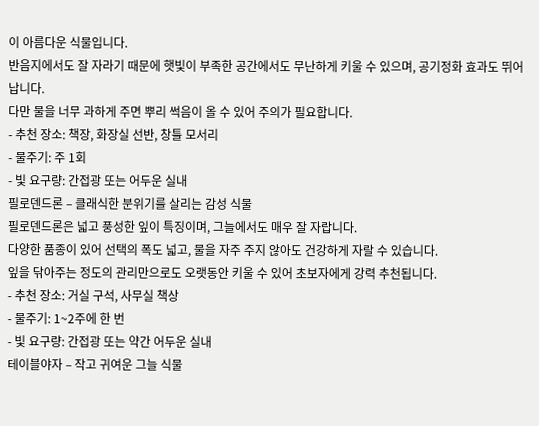이 아름다운 식물입니다.
반음지에서도 잘 자라기 때문에 햇빛이 부족한 공간에서도 무난하게 키울 수 있으며, 공기정화 효과도 뛰어납니다.
다만 물을 너무 과하게 주면 뿌리 썩음이 올 수 있어 주의가 필요합니다.
- 추천 장소: 책장, 화장실 선반, 창틀 모서리
- 물주기: 주 1회
- 빛 요구량: 간접광 또는 어두운 실내
필로덴드론 – 클래식한 분위기를 살리는 감성 식물
필로덴드론은 넓고 풍성한 잎이 특징이며, 그늘에서도 매우 잘 자랍니다.
다양한 품종이 있어 선택의 폭도 넓고, 물을 자주 주지 않아도 건강하게 자랄 수 있습니다.
잎을 닦아주는 정도의 관리만으로도 오랫동안 키울 수 있어 초보자에게 강력 추천됩니다.
- 추천 장소: 거실 구석, 사무실 책상
- 물주기: 1~2주에 한 번
- 빛 요구량: 간접광 또는 약간 어두운 실내
테이블야자 – 작고 귀여운 그늘 식물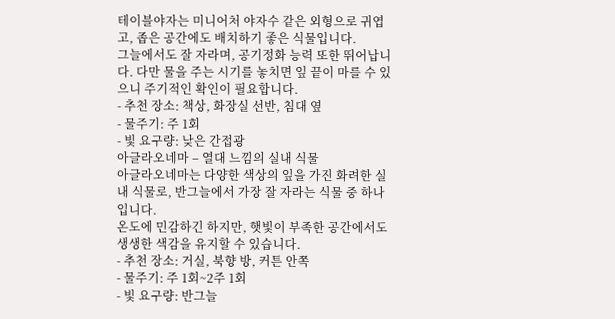테이블야자는 미니어처 야자수 같은 외형으로 귀엽고, 좁은 공간에도 배치하기 좋은 식물입니다.
그늘에서도 잘 자라며, 공기정화 능력 또한 뛰어납니다. 다만 물을 주는 시기를 놓치면 잎 끝이 마를 수 있으니 주기적인 확인이 필요합니다.
- 추천 장소: 책상, 화장실 선반, 침대 옆
- 물주기: 주 1회
- 빛 요구량: 낮은 간접광
아글라오네마 – 열대 느낌의 실내 식물
아글라오네마는 다양한 색상의 잎을 가진 화려한 실내 식물로, 반그늘에서 가장 잘 자라는 식물 중 하나입니다.
온도에 민감하긴 하지만, 햇빛이 부족한 공간에서도 생생한 색감을 유지할 수 있습니다.
- 추천 장소: 거실, 북향 방, 커튼 안쪽
- 물주기: 주 1회~2주 1회
- 빛 요구량: 반그늘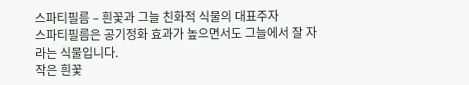스파티필름 – 흰꽃과 그늘 친화적 식물의 대표주자
스파티필름은 공기정화 효과가 높으면서도 그늘에서 잘 자라는 식물입니다.
작은 흰꽃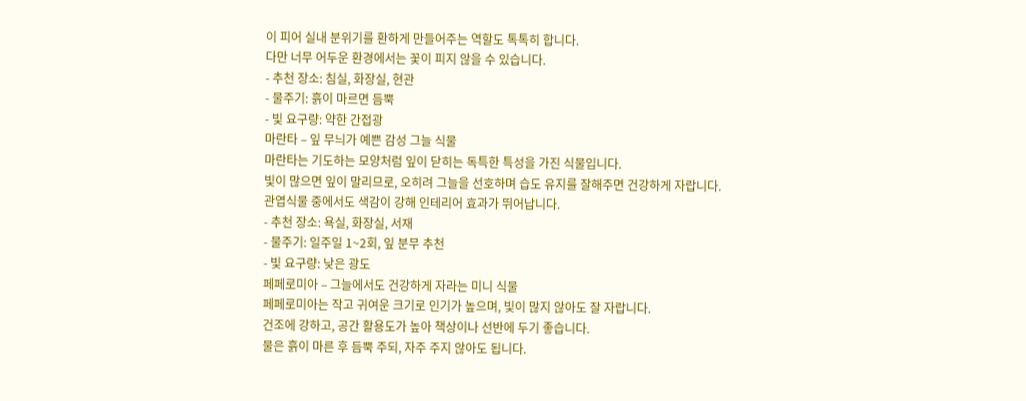이 피어 실내 분위기를 환하게 만들어주는 역할도 톡톡히 합니다.
다만 너무 어두운 환경에서는 꽃이 피지 않을 수 있습니다.
- 추천 장소: 침실, 화장실, 현관
- 물주기: 흙이 마르면 듬뿍
- 빛 요구량: 약한 간접광
마란타 – 잎 무늬가 예쁜 감성 그늘 식물
마란타는 기도하는 모양처럼 잎이 닫히는 독특한 특성을 가진 식물입니다.
빛이 많으면 잎이 말리므로, 오히려 그늘을 선호하며 습도 유지를 잘해주면 건강하게 자랍니다.
관엽식물 중에서도 색감이 강해 인테리어 효과가 뛰어납니다.
- 추천 장소: 욕실, 화장실, 서재
- 물주기: 일주일 1~2회, 잎 분무 추천
- 빛 요구량: 낮은 광도
페페로미아 – 그늘에서도 건강하게 자라는 미니 식물
페페로미아는 작고 귀여운 크기로 인기가 높으며, 빛이 많지 않아도 잘 자랍니다.
건조에 강하고, 공간 활용도가 높아 책상이나 선반에 두기 좋습니다.
물은 흙이 마른 후 듬뿍 주되, 자주 주지 않아도 됩니다.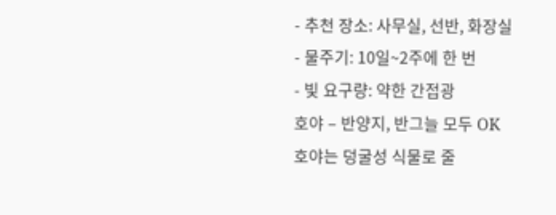- 추천 장소: 사무실, 선반, 화장실
- 물주기: 10일~2주에 한 번
- 빛 요구량: 약한 간접광
호야 – 반양지, 반그늘 모두 OK
호야는 덩굴성 식물로 줄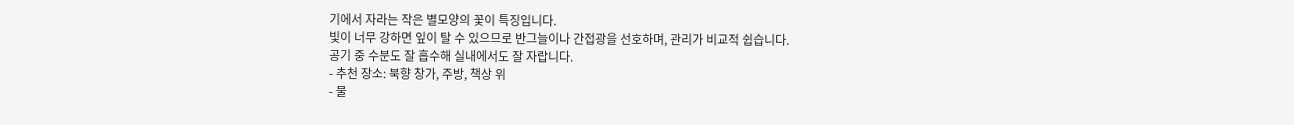기에서 자라는 작은 별모양의 꽃이 특징입니다.
빛이 너무 강하면 잎이 탈 수 있으므로 반그늘이나 간접광을 선호하며, 관리가 비교적 쉽습니다.
공기 중 수분도 잘 흡수해 실내에서도 잘 자랍니다.
- 추천 장소: 북향 창가, 주방, 책상 위
- 물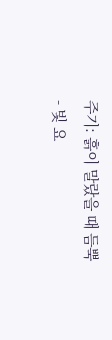주기: 흙이 말랐을 때 듬뿍
- 빛 요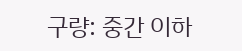구량: 중간 이하